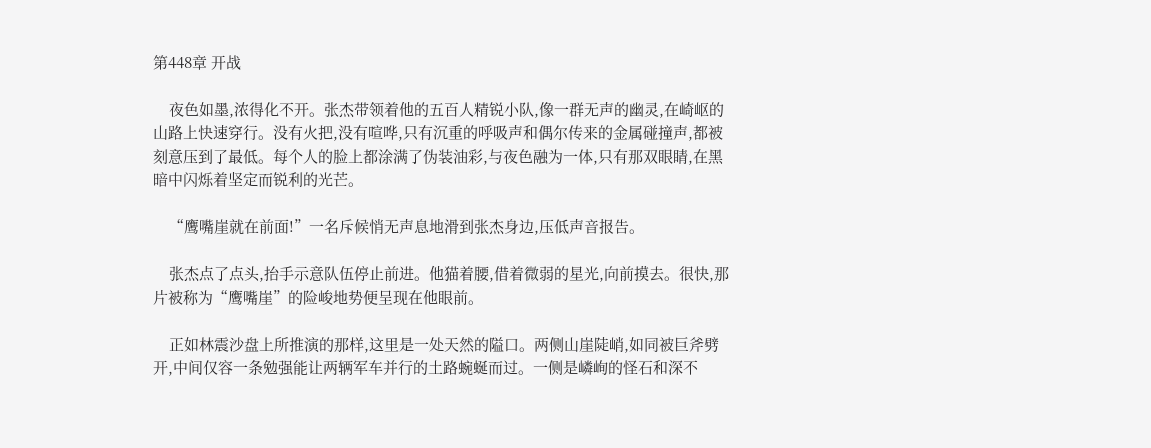第448章 开战

    夜色如墨,浓得化不开。张杰带领着他的五百人精锐小队,像一群无声的幽灵,在崎岖的山路上快速穿行。没有火把,没有喧哗,只有沉重的呼吸声和偶尔传来的金属碰撞声,都被刻意压到了最低。每个人的脸上都涂满了伪装油彩,与夜色融为一体,只有那双眼睛,在黑暗中闪烁着坚定而锐利的光芒。

    “鹰嘴崖就在前面!”一名斥候悄无声息地滑到张杰身边,压低声音报告。

    张杰点了点头,抬手示意队伍停止前进。他猫着腰,借着微弱的星光,向前摸去。很快,那片被称为“鹰嘴崖”的险峻地势便呈现在他眼前。

    正如林震沙盘上所推演的那样,这里是一处天然的隘口。两侧山崖陡峭,如同被巨斧劈开,中间仅容一条勉强能让两辆军车并行的土路蜿蜒而过。一侧是嶙峋的怪石和深不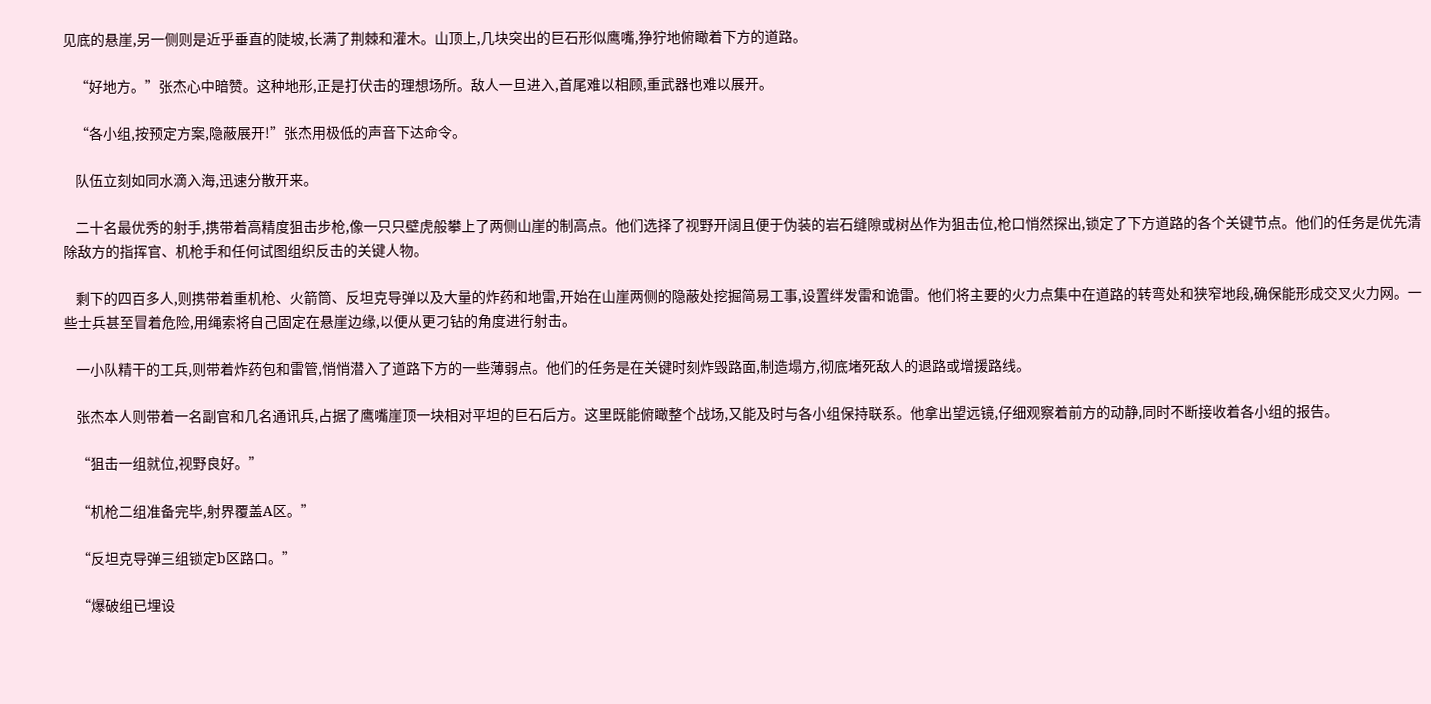见底的悬崖,另一侧则是近乎垂直的陡坡,长满了荆棘和灌木。山顶上,几块突出的巨石形似鹰嘴,狰狞地俯瞰着下方的道路。

    “好地方。”张杰心中暗赞。这种地形,正是打伏击的理想场所。敌人一旦进入,首尾难以相顾,重武器也难以展开。

    “各小组,按预定方案,隐蔽展开!”张杰用极低的声音下达命令。

    队伍立刻如同水滴入海,迅速分散开来。

    二十名最优秀的射手,携带着高精度狙击步枪,像一只只壁虎般攀上了两侧山崖的制高点。他们选择了视野开阔且便于伪装的岩石缝隙或树丛作为狙击位,枪口悄然探出,锁定了下方道路的各个关键节点。他们的任务是优先清除敌方的指挥官、机枪手和任何试图组织反击的关键人物。

    剩下的四百多人,则携带着重机枪、火箭筒、反坦克导弹以及大量的炸药和地雷,开始在山崖两侧的隐蔽处挖掘简易工事,设置绊发雷和诡雷。他们将主要的火力点集中在道路的转弯处和狭窄地段,确保能形成交叉火力网。一些士兵甚至冒着危险,用绳索将自己固定在悬崖边缘,以便从更刁钻的角度进行射击。

    一小队精干的工兵,则带着炸药包和雷管,悄悄潜入了道路下方的一些薄弱点。他们的任务是在关键时刻炸毁路面,制造塌方,彻底堵死敌人的退路或增援路线。

    张杰本人则带着一名副官和几名通讯兵,占据了鹰嘴崖顶一块相对平坦的巨石后方。这里既能俯瞰整个战场,又能及时与各小组保持联系。他拿出望远镜,仔细观察着前方的动静,同时不断接收着各小组的报告。

    “狙击一组就位,视野良好。”

    “机枪二组准备完毕,射界覆盖A区。”

    “反坦克导弹三组锁定b区路口。”

    “爆破组已埋设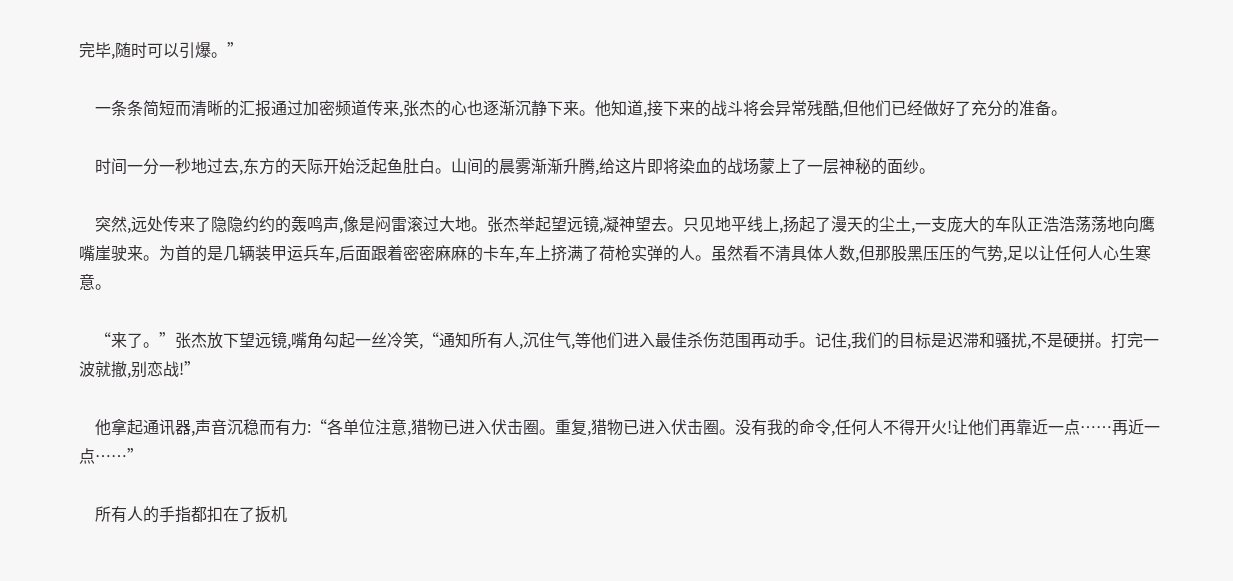完毕,随时可以引爆。”

    一条条简短而清晰的汇报通过加密频道传来,张杰的心也逐渐沉静下来。他知道,接下来的战斗将会异常残酷,但他们已经做好了充分的准备。

    时间一分一秒地过去,东方的天际开始泛起鱼肚白。山间的晨雾渐渐升腾,给这片即将染血的战场蒙上了一层神秘的面纱。

    突然,远处传来了隐隐约约的轰鸣声,像是闷雷滚过大地。张杰举起望远镜,凝神望去。只见地平线上,扬起了漫天的尘土,一支庞大的车队正浩浩荡荡地向鹰嘴崖驶来。为首的是几辆装甲运兵车,后面跟着密密麻麻的卡车,车上挤满了荷枪实弹的人。虽然看不清具体人数,但那股黑压压的气势,足以让任何人心生寒意。

    “来了。”张杰放下望远镜,嘴角勾起一丝冷笑,“通知所有人,沉住气,等他们进入最佳杀伤范围再动手。记住,我们的目标是迟滞和骚扰,不是硬拼。打完一波就撤,别恋战!”

    他拿起通讯器,声音沉稳而有力:“各单位注意,猎物已进入伏击圈。重复,猎物已进入伏击圈。没有我的命令,任何人不得开火!让他们再靠近一点……再近一点……”

    所有人的手指都扣在了扳机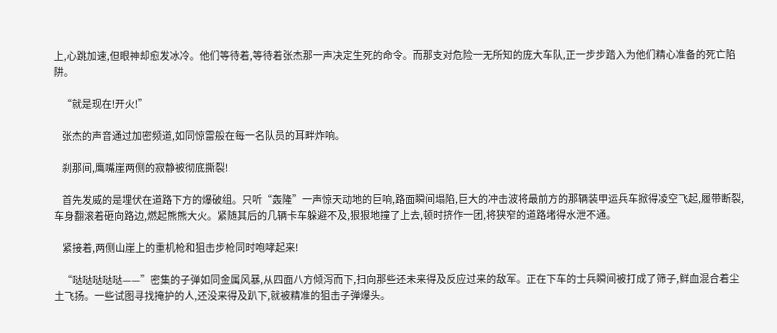上,心跳加速,但眼神却愈发冰冷。他们等待着,等待着张杰那一声决定生死的命令。而那支对危险一无所知的庞大车队,正一步步踏入为他们精心准备的死亡陷阱。

    “就是现在!开火!”

    张杰的声音通过加密频道,如同惊雷般在每一名队员的耳畔炸响。

    刹那间,鹰嘴崖两侧的寂静被彻底撕裂!

    首先发威的是埋伏在道路下方的爆破组。只听“轰隆”一声惊天动地的巨响,路面瞬间塌陷,巨大的冲击波将最前方的那辆装甲运兵车掀得凌空飞起,履带断裂,车身翻滚着砸向路边,燃起熊熊大火。紧随其后的几辆卡车躲避不及,狠狠地撞了上去,顿时挤作一团,将狭窄的道路堵得水泄不通。

    紧接着,两侧山崖上的重机枪和狙击步枪同时咆哮起来!

    “哒哒哒哒哒——”密集的子弹如同金属风暴,从四面八方倾泻而下,扫向那些还未来得及反应过来的敌军。正在下车的士兵瞬间被打成了筛子,鲜血混合着尘土飞扬。一些试图寻找掩护的人,还没来得及趴下,就被精准的狙击子弹爆头。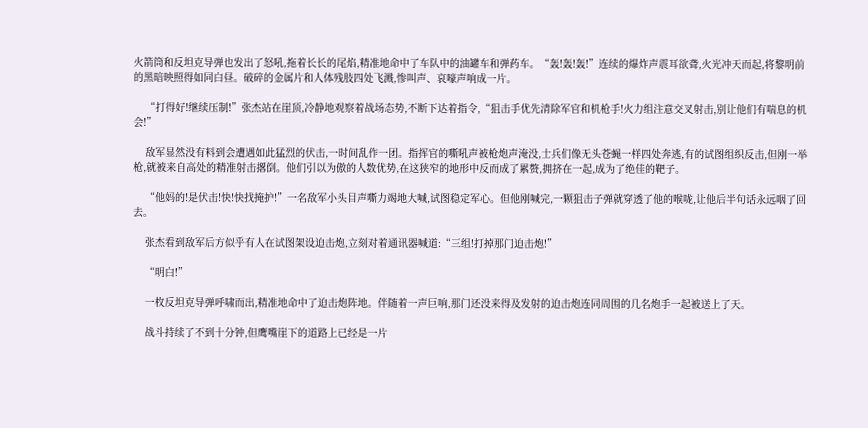火箭筒和反坦克导弹也发出了怒吼,拖着长长的尾焰,精准地命中了车队中的油罐车和弹药车。“轰!轰!轰!”连续的爆炸声震耳欲聋,火光冲天而起,将黎明前的黑暗映照得如同白昼。破碎的金属片和人体残肢四处飞溅,惨叫声、哀嚎声响成一片。

    “打得好!继续压制!”张杰站在崖顶,冷静地观察着战场态势,不断下达着指令,“狙击手优先清除军官和机枪手!火力组注意交叉射击,别让他们有喘息的机会!”

    敌军显然没有料到会遭遇如此猛烈的伏击,一时间乱作一团。指挥官的嘶吼声被枪炮声淹没,士兵们像无头苍蝇一样四处奔逃,有的试图组织反击,但刚一举枪,就被来自高处的精准射击撂倒。他们引以为傲的人数优势,在这狭窄的地形中反而成了累赘,拥挤在一起,成为了绝佳的靶子。

    “他妈的!是伏击!快!快找掩护!”一名敌军小头目声嘶力竭地大喊,试图稳定军心。但他刚喊完,一颗狙击子弹就穿透了他的喉咙,让他后半句话永远咽了回去。

    张杰看到敌军后方似乎有人在试图架设迫击炮,立刻对着通讯器喊道:“三组!打掉那门迫击炮!”

    “明白!”

    一枚反坦克导弹呼啸而出,精准地命中了迫击炮阵地。伴随着一声巨响,那门还没来得及发射的迫击炮连同周围的几名炮手一起被送上了天。

    战斗持续了不到十分钟,但鹰嘴崖下的道路上已经是一片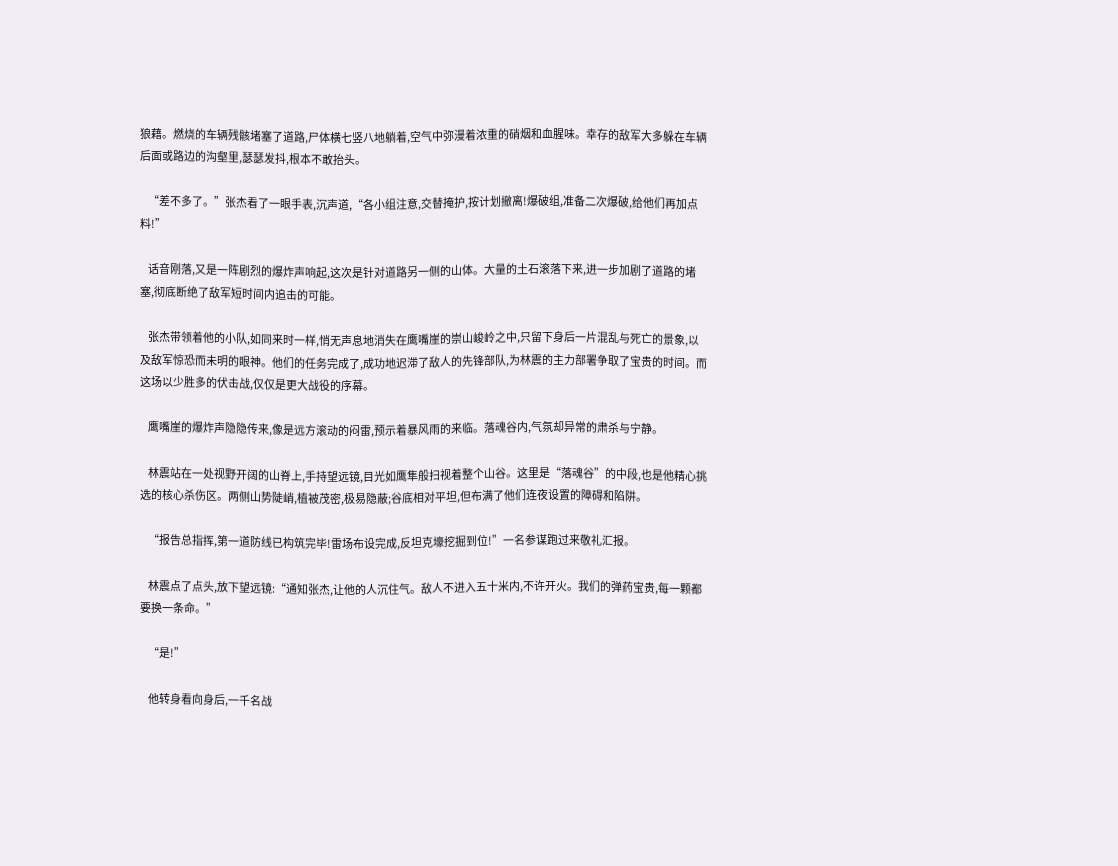狼藉。燃烧的车辆残骸堵塞了道路,尸体横七竖八地躺着,空气中弥漫着浓重的硝烟和血腥味。幸存的敌军大多躲在车辆后面或路边的沟壑里,瑟瑟发抖,根本不敢抬头。

    “差不多了。”张杰看了一眼手表,沉声道,“各小组注意,交替掩护,按计划撤离!爆破组,准备二次爆破,给他们再加点料!”

    话音刚落,又是一阵剧烈的爆炸声响起,这次是针对道路另一侧的山体。大量的土石滚落下来,进一步加剧了道路的堵塞,彻底断绝了敌军短时间内追击的可能。

    张杰带领着他的小队,如同来时一样,悄无声息地消失在鹰嘴崖的崇山峻岭之中,只留下身后一片混乱与死亡的景象,以及敌军惊恐而未明的眼神。他们的任务完成了,成功地迟滞了敌人的先锋部队,为林震的主力部署争取了宝贵的时间。而这场以少胜多的伏击战,仅仅是更大战役的序幕。

    鹰嘴崖的爆炸声隐隐传来,像是远方滚动的闷雷,预示着暴风雨的来临。落魂谷内,气氛却异常的肃杀与宁静。

    林震站在一处视野开阔的山脊上,手持望远镜,目光如鹰隼般扫视着整个山谷。这里是“落魂谷”的中段,也是他精心挑选的核心杀伤区。两侧山势陡峭,植被茂密,极易隐蔽;谷底相对平坦,但布满了他们连夜设置的障碍和陷阱。

    “报告总指挥,第一道防线已构筑完毕!雷场布设完成,反坦克壕挖掘到位!”一名参谋跑过来敬礼汇报。

    林震点了点头,放下望远镜:“通知张杰,让他的人沉住气。敌人不进入五十米内,不许开火。我们的弹药宝贵,每一颗都要换一条命。”

    “是!”

    他转身看向身后,一千名战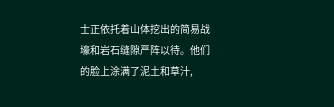士正依托着山体挖出的简易战壕和岩石缝隙严阵以待。他们的脸上涂满了泥土和草汁,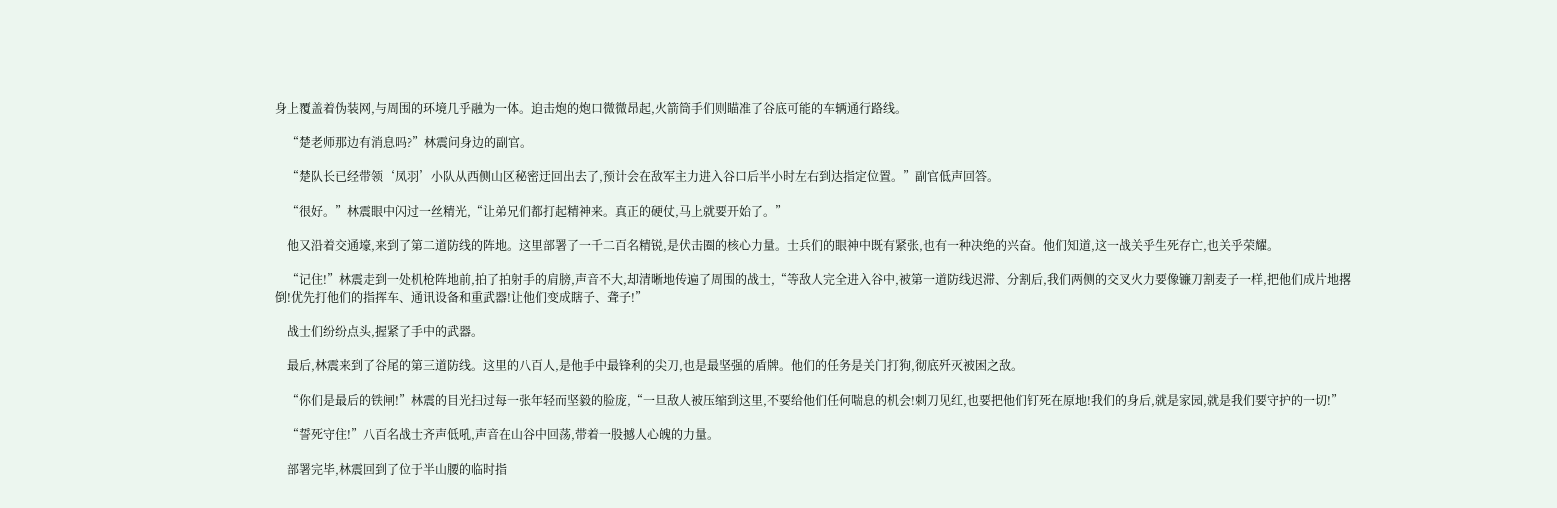身上覆盖着伪装网,与周围的环境几乎融为一体。迫击炮的炮口微微昂起,火箭筒手们则瞄准了谷底可能的车辆通行路线。

    “楚老师那边有消息吗?”林震问身边的副官。

    “楚队长已经带领‘凤羽’小队从西侧山区秘密迂回出去了,预计会在敌军主力进入谷口后半小时左右到达指定位置。”副官低声回答。

    “很好。”林震眼中闪过一丝精光,“让弟兄们都打起精神来。真正的硬仗,马上就要开始了。”

    他又沿着交通壕,来到了第二道防线的阵地。这里部署了一千二百名精锐,是伏击圈的核心力量。士兵们的眼神中既有紧张,也有一种决绝的兴奋。他们知道,这一战关乎生死存亡,也关乎荣耀。

    “记住!”林震走到一处机枪阵地前,拍了拍射手的肩膀,声音不大,却清晰地传遍了周围的战士,“等敌人完全进入谷中,被第一道防线迟滞、分割后,我们两侧的交叉火力要像镰刀割麦子一样,把他们成片地撂倒!优先打他们的指挥车、通讯设备和重武器!让他们变成瞎子、聋子!”

    战士们纷纷点头,握紧了手中的武器。

    最后,林震来到了谷尾的第三道防线。这里的八百人,是他手中最锋利的尖刀,也是最坚强的盾牌。他们的任务是关门打狗,彻底歼灭被困之敌。

    “你们是最后的铁闸!”林震的目光扫过每一张年轻而坚毅的脸庞,“一旦敌人被压缩到这里,不要给他们任何喘息的机会!刺刀见红,也要把他们钉死在原地!我们的身后,就是家园,就是我们要守护的一切!”

    “誓死守住!”八百名战士齐声低吼,声音在山谷中回荡,带着一股撼人心魄的力量。

    部署完毕,林震回到了位于半山腰的临时指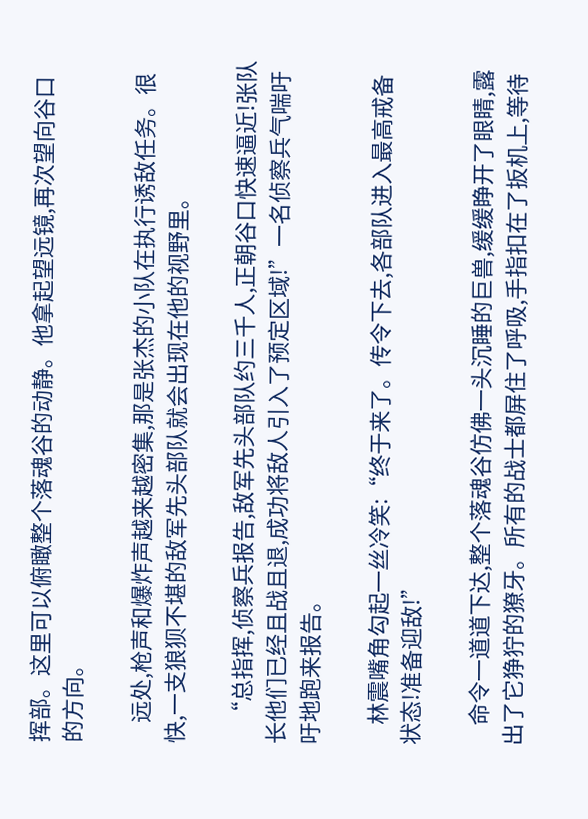挥部。这里可以俯瞰整个落魂谷的动静。他拿起望远镜,再次望向谷口的方向。

    远处,枪声和爆炸声越来越密集,那是张杰的小队在执行诱敌任务。很快,一支狼狈不堪的敌军先头部队就会出现在他的视野里。

    “总指挥,侦察兵报告,敌军先头部队约三千人,正朝谷口快速逼近!张队长他们已经且战且退,成功将敌人引入了预定区域!”一名侦察兵气喘吁吁地跑来报告。

    林震嘴角勾起一丝冷笑:“终于来了。传令下去,各部队进入最高戒备状态!准备迎敌!”

    命令一道道下达,整个落魂谷仿佛一头沉睡的巨兽,缓缓睁开了眼睛,露出了它狰狞的獠牙。所有的战士都屏住了呼吸,手指扣在了扳机上,等待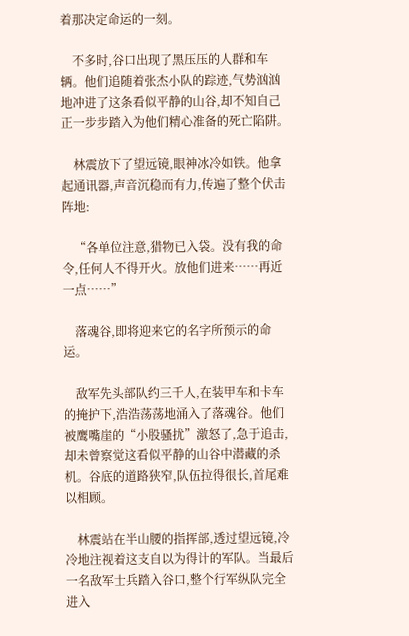着那决定命运的一刻。

    不多时,谷口出现了黑压压的人群和车辆。他们追随着张杰小队的踪迹,气势汹汹地冲进了这条看似平静的山谷,却不知自己正一步步踏入为他们精心准备的死亡陷阱。

    林震放下了望远镜,眼神冰冷如铁。他拿起通讯器,声音沉稳而有力,传遍了整个伏击阵地:

    “各单位注意,猎物已入袋。没有我的命令,任何人不得开火。放他们进来……再近一点……”

    落魂谷,即将迎来它的名字所预示的命运。

    敌军先头部队约三千人,在装甲车和卡车的掩护下,浩浩荡荡地涌入了落魂谷。他们被鹰嘴崖的“小股骚扰”激怒了,急于追击,却未曾察觉这看似平静的山谷中潜藏的杀机。谷底的道路狭窄,队伍拉得很长,首尾难以相顾。

    林震站在半山腰的指挥部,透过望远镜,冷冷地注视着这支自以为得计的军队。当最后一名敌军士兵踏入谷口,整个行军纵队完全进入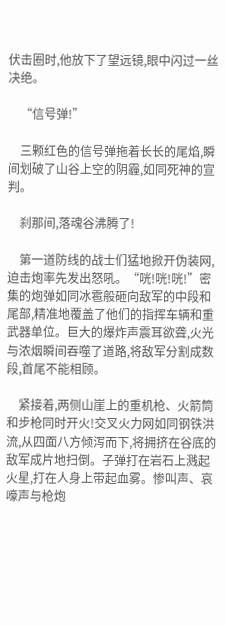伏击圈时,他放下了望远镜,眼中闪过一丝决绝。

    “信号弹!”

    三颗红色的信号弹拖着长长的尾焰,瞬间划破了山谷上空的阴霾,如同死神的宣判。

    刹那间,落魂谷沸腾了!

    第一道防线的战士们猛地掀开伪装网,迫击炮率先发出怒吼。“咣!咣!咣!”密集的炮弹如同冰雹般砸向敌军的中段和尾部,精准地覆盖了他们的指挥车辆和重武器单位。巨大的爆炸声震耳欲聋,火光与浓烟瞬间吞噬了道路,将敌军分割成数段,首尾不能相顾。

    紧接着,两侧山崖上的重机枪、火箭筒和步枪同时开火!交叉火力网如同钢铁洪流,从四面八方倾泻而下,将拥挤在谷底的敌军成片地扫倒。子弹打在岩石上溅起火星,打在人身上带起血雾。惨叫声、哀嚎声与枪炮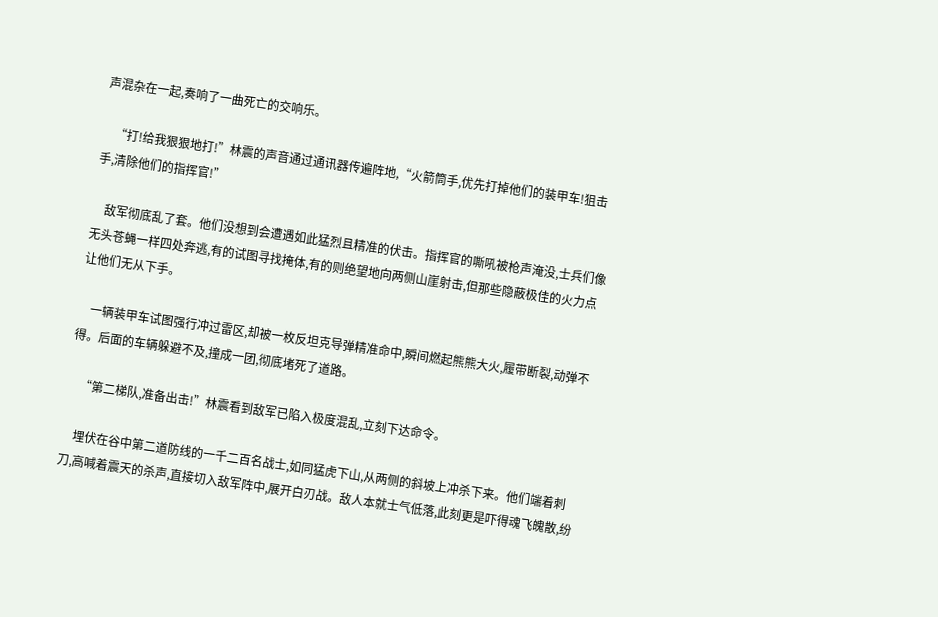声混杂在一起,奏响了一曲死亡的交响乐。

    “打!给我狠狠地打!”林震的声音通过通讯器传遍阵地,“火箭筒手,优先打掉他们的装甲车!狙击手,清除他们的指挥官!”

    敌军彻底乱了套。他们没想到会遭遇如此猛烈且精准的伏击。指挥官的嘶吼被枪声淹没,士兵们像无头苍蝇一样四处奔逃,有的试图寻找掩体,有的则绝望地向两侧山崖射击,但那些隐蔽极佳的火力点让他们无从下手。

    一辆装甲车试图强行冲过雷区,却被一枚反坦克导弹精准命中,瞬间燃起熊熊大火,履带断裂,动弹不得。后面的车辆躲避不及,撞成一团,彻底堵死了道路。

    “第二梯队,准备出击!”林震看到敌军已陷入极度混乱,立刻下达命令。

    埋伏在谷中第二道防线的一千二百名战士,如同猛虎下山,从两侧的斜坡上冲杀下来。他们端着刺刀,高喊着震天的杀声,直接切入敌军阵中,展开白刃战。敌人本就士气低落,此刻更是吓得魂飞魄散,纷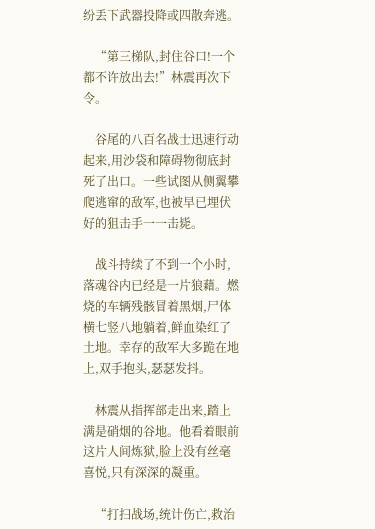纷丢下武器投降或四散奔逃。

    “第三梯队,封住谷口!一个都不许放出去!”林震再次下令。

    谷尾的八百名战士迅速行动起来,用沙袋和障碍物彻底封死了出口。一些试图从侧翼攀爬逃窜的敌军,也被早已埋伏好的狙击手一一击毙。

    战斗持续了不到一个小时,落魂谷内已经是一片狼藉。燃烧的车辆残骸冒着黑烟,尸体横七竖八地躺着,鲜血染红了土地。幸存的敌军大多跪在地上,双手抱头,瑟瑟发抖。

    林震从指挥部走出来,踏上满是硝烟的谷地。他看着眼前这片人间炼狱,脸上没有丝毫喜悦,只有深深的凝重。

    “打扫战场,统计伤亡,救治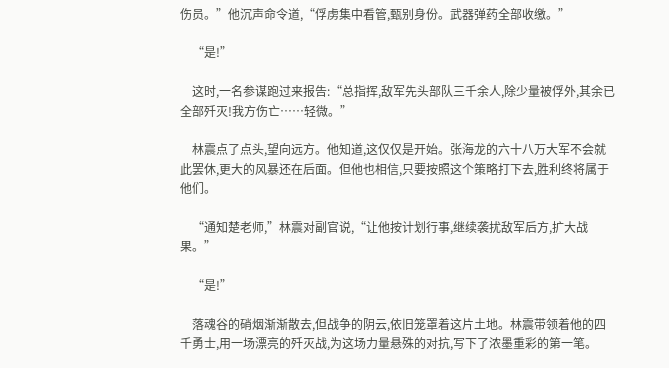伤员。”他沉声命令道,“俘虏集中看管,甄别身份。武器弹药全部收缴。”

    “是!”

    这时,一名参谋跑过来报告:“总指挥,敌军先头部队三千余人,除少量被俘外,其余已全部歼灭!我方伤亡……轻微。”

    林震点了点头,望向远方。他知道,这仅仅是开始。张海龙的六十八万大军不会就此罢休,更大的风暴还在后面。但他也相信,只要按照这个策略打下去,胜利终将属于他们。

    “通知楚老师,”林震对副官说,“让他按计划行事,继续袭扰敌军后方,扩大战果。”

    “是!”

    落魂谷的硝烟渐渐散去,但战争的阴云,依旧笼罩着这片土地。林震带领着他的四千勇士,用一场漂亮的歼灭战,为这场力量悬殊的对抗,写下了浓墨重彩的第一笔。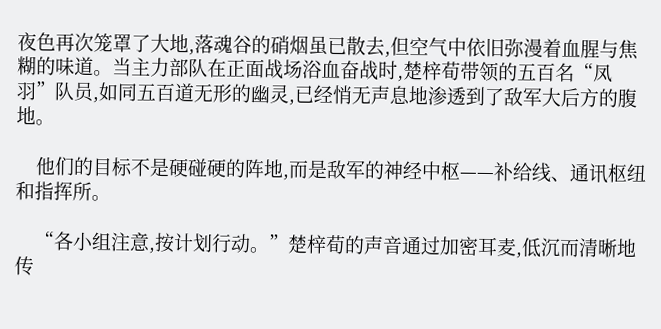夜色再次笼罩了大地,落魂谷的硝烟虽已散去,但空气中依旧弥漫着血腥与焦糊的味道。当主力部队在正面战场浴血奋战时,楚梓荀带领的五百名“凤羽”队员,如同五百道无形的幽灵,已经悄无声息地渗透到了敌军大后方的腹地。

    他们的目标不是硬碰硬的阵地,而是敌军的神经中枢——补给线、通讯枢纽和指挥所。

    “各小组注意,按计划行动。”楚梓荀的声音通过加密耳麦,低沉而清晰地传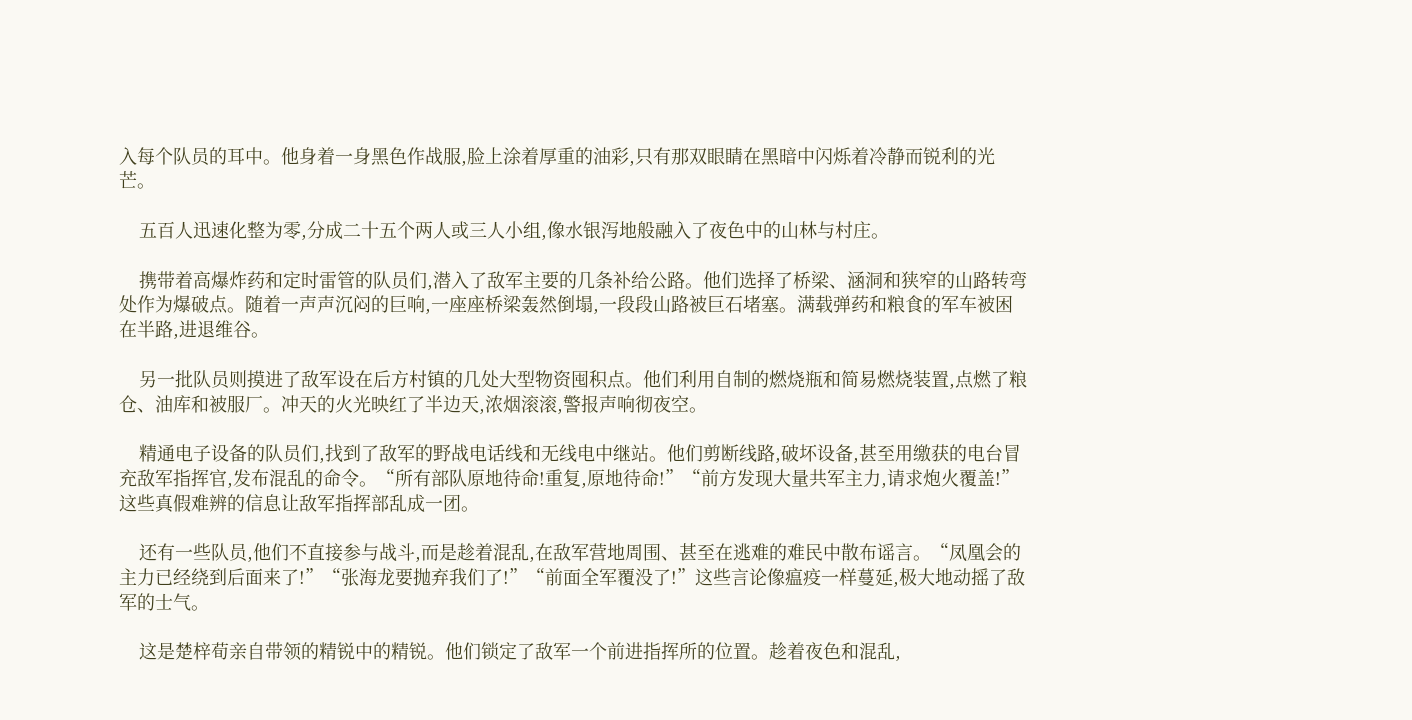入每个队员的耳中。他身着一身黑色作战服,脸上涂着厚重的油彩,只有那双眼睛在黑暗中闪烁着冷静而锐利的光芒。

    五百人迅速化整为零,分成二十五个两人或三人小组,像水银泻地般融入了夜色中的山林与村庄。

    携带着高爆炸药和定时雷管的队员们,潜入了敌军主要的几条补给公路。他们选择了桥梁、涵洞和狭窄的山路转弯处作为爆破点。随着一声声沉闷的巨响,一座座桥梁轰然倒塌,一段段山路被巨石堵塞。满载弹药和粮食的军车被困在半路,进退维谷。

    另一批队员则摸进了敌军设在后方村镇的几处大型物资囤积点。他们利用自制的燃烧瓶和简易燃烧装置,点燃了粮仓、油库和被服厂。冲天的火光映红了半边天,浓烟滚滚,警报声响彻夜空。

    精通电子设备的队员们,找到了敌军的野战电话线和无线电中继站。他们剪断线路,破坏设备,甚至用缴获的电台冒充敌军指挥官,发布混乱的命令。“所有部队原地待命!重复,原地待命!”“前方发现大量共军主力,请求炮火覆盖!”这些真假难辨的信息让敌军指挥部乱成一团。

    还有一些队员,他们不直接参与战斗,而是趁着混乱,在敌军营地周围、甚至在逃难的难民中散布谣言。“凤凰会的主力已经绕到后面来了!”“张海龙要抛弃我们了!”“前面全军覆没了!”这些言论像瘟疫一样蔓延,极大地动摇了敌军的士气。

    这是楚梓荀亲自带领的精锐中的精锐。他们锁定了敌军一个前进指挥所的位置。趁着夜色和混乱,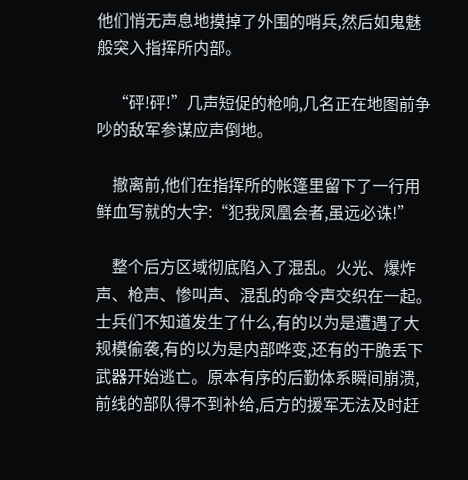他们悄无声息地摸掉了外围的哨兵,然后如鬼魅般突入指挥所内部。

    “砰!砰!”几声短促的枪响,几名正在地图前争吵的敌军参谋应声倒地。

    撤离前,他们在指挥所的帐篷里留下了一行用鲜血写就的大字:“犯我凤凰会者,虽远必诛!”

    整个后方区域彻底陷入了混乱。火光、爆炸声、枪声、惨叫声、混乱的命令声交织在一起。士兵们不知道发生了什么,有的以为是遭遇了大规模偷袭,有的以为是内部哗变,还有的干脆丢下武器开始逃亡。原本有序的后勤体系瞬间崩溃,前线的部队得不到补给,后方的援军无法及时赶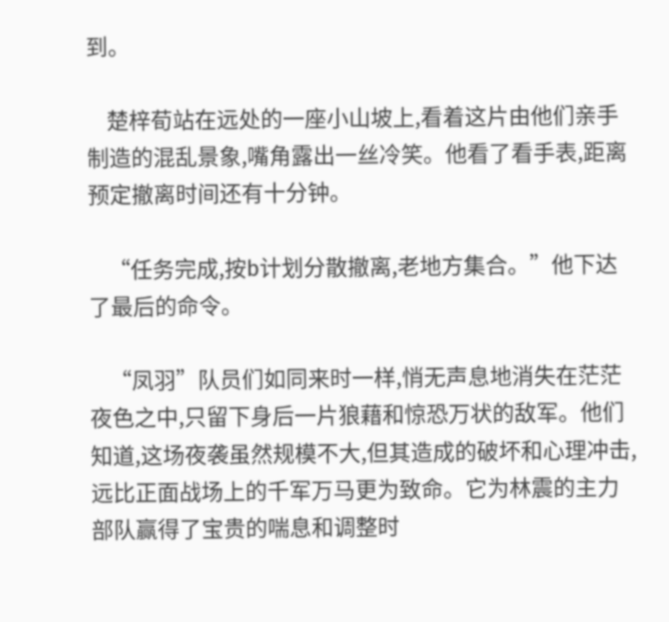到。

    楚梓荀站在远处的一座小山坡上,看着这片由他们亲手制造的混乱景象,嘴角露出一丝冷笑。他看了看手表,距离预定撤离时间还有十分钟。

    “任务完成,按b计划分散撤离,老地方集合。”他下达了最后的命令。

    “凤羽”队员们如同来时一样,悄无声息地消失在茫茫夜色之中,只留下身后一片狼藉和惊恐万状的敌军。他们知道,这场夜袭虽然规模不大,但其造成的破坏和心理冲击,远比正面战场上的千军万马更为致命。它为林震的主力部队赢得了宝贵的喘息和调整时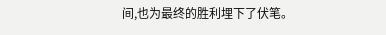间,也为最终的胜利埋下了伏笔。